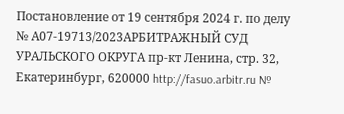Постановление от 19 сентября 2024 г. по делу № А07-19713/2023АРБИТРАЖНЫЙ СУД УРАЛЬСКОГО ОКРУГА пр-кт Ленина, стр. 32, Екатеринбург, 620000 http://fasuo.arbitr.ru №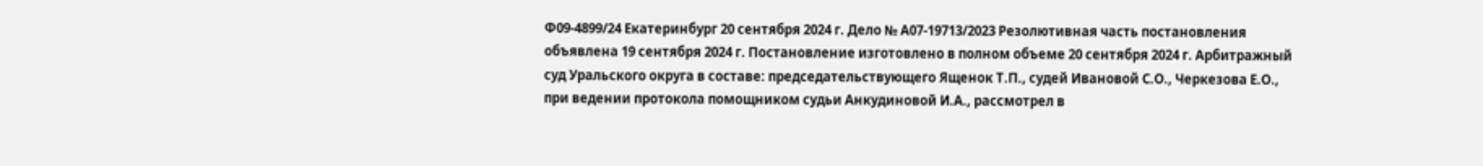Ф09-4899/24 Екатеринбург 20 сентября 2024 г. Дело № А07-19713/2023 Резолютивная часть постановления объявлена 19 сентября 2024 г. Постановление изготовлено в полном объеме 20 сентября 2024 г. Арбитражный суд Уральского округа в составе: председательствующего Ященок Т.П., судей Ивановой С.О., Черкезова Е.О., при ведении протокола помощником судьи Анкудиновой И.А., рассмотрел в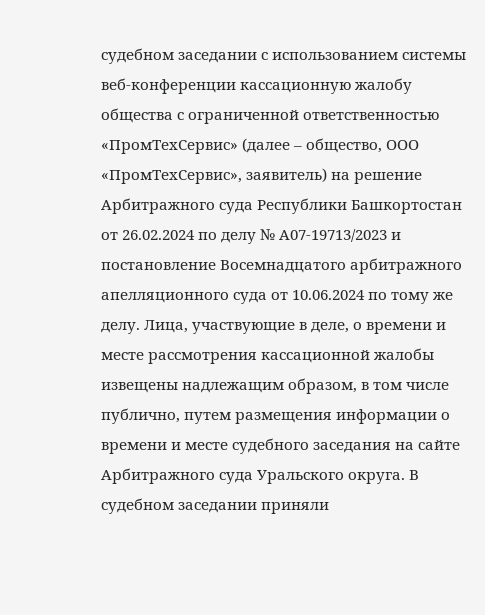судебном заседании с использованием системы веб-конференции кассационную жалобу общества с ограниченной ответственностью «ПромТехСервис» (далее – общество, ООО «ПромТехСервис», заявитель) на решение Арбитражного суда Республики Башкортостан от 26.02.2024 по делу № А07-19713/2023 и постановление Восемнадцатого арбитражного апелляционного суда от 10.06.2024 по тому же делу. Лица, участвующие в деле, о времени и месте рассмотрения кассационной жалобы извещены надлежащим образом, в том числе публично, путем размещения информации о времени и месте судебного заседания на сайте Арбитражного суда Уральского округа. В судебном заседании приняли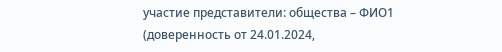участие представители: общества – ФИО1 (доверенность от 24.01.2024,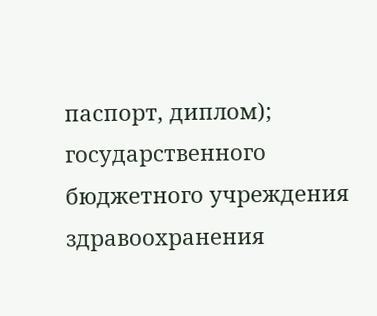паспорт, диплом); государственного бюджетного учреждения здравоохранения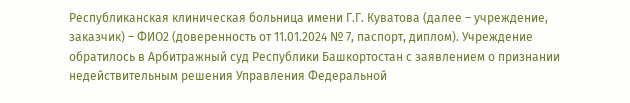Республиканская клиническая больница имени Г.Г. Куватова (далее – учреждение, заказчик) – ФИО2 (доверенность от 11.01.2024 № 7, паспорт, диплом). Учреждение обратилось в Арбитражный суд Республики Башкортостан с заявлением о признании недействительным решения Управления Федеральной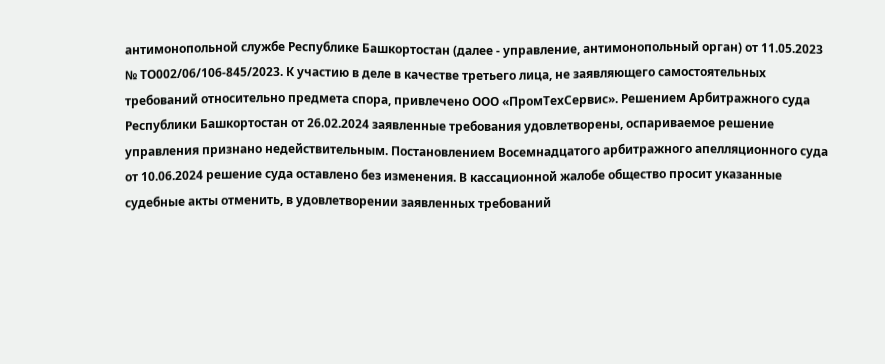антимонопольной службе Республике Башкортостан (далее - управление, антимонопольный орган) от 11.05.2023 № ТО002/06/106-845/2023. К участию в деле в качестве третьего лица, не заявляющего самостоятельных требований относительно предмета спора, привлечено ООО «ПромТехСервис». Решением Арбитражного суда Республики Башкортостан от 26.02.2024 заявленные требования удовлетворены, оспариваемое решение управления признано недействительным. Постановлением Восемнадцатого арбитражного апелляционного суда от 10.06.2024 решение суда оставлено без изменения. В кассационной жалобе общество просит указанные судебные акты отменить, в удовлетворении заявленных требований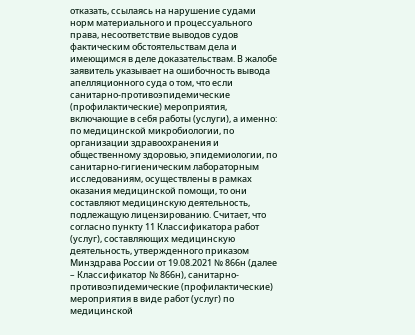отказать, ссылаясь на нарушение судами норм материального и процессуального права, несоответствие выводов судов фактическим обстоятельствам дела и имеющимся в деле доказательствам. В жалобе заявитель указывает на ошибочность вывода апелляционного суда о том, что если санитарно-противоэпидемические (профилактические) мероприятия, включающие в себя работы (услуги), а именно: по медицинской микробиологии, по организации здравоохранения и общественному здоровью, эпидемиологии, по санитарно-гигиеническим лабораторным исследованиям, осуществлены в рамках оказания медицинской помощи, то они составляют медицинскую деятельность, подлежащую лицензированию. Считает, что согласно пункту 11 Классификатора работ (услуг), составляющих медицинскую деятельность, утвержденного приказом Минздрава России от 19.08.2021 № 866н (далее – Классификатор № 866н), санитарно-противоэпидемические (профилактические) мероприятия в виде работ (услуг) по медицинской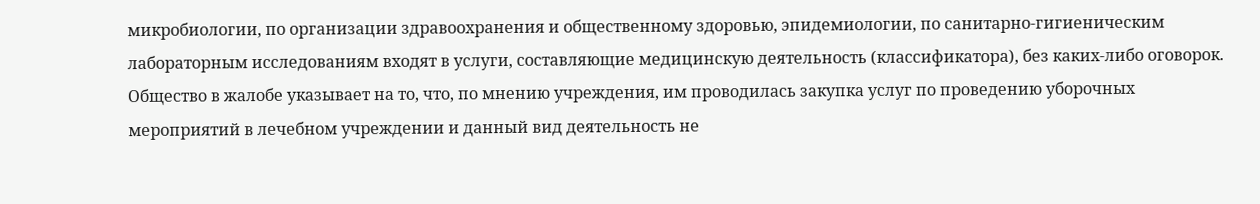микробиологии, по организации здравоохранения и общественному здоровью, эпидемиологии, по санитарно-гигиеническим лабораторным исследованиям входят в услуги, составляющие медицинскую деятельность (классификатора), без каких-либо оговорок. Общество в жалобе указывает на то, что, по мнению учреждения, им проводилась закупка услуг по проведению уборочных мероприятий в лечебном учреждении и данный вид деятельность не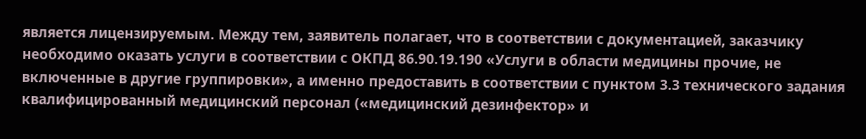является лицензируемым. Между тем, заявитель полагает, что в соответствии с документацией, заказчику необходимо оказать услуги в соответствии с ОКПД 86.90.19.190 «Услуги в области медицины прочие, не включенные в другие группировки», а именно предоставить в соответствии с пунктом 3.3 технического задания квалифицированный медицинский персонал («медицинский дезинфектор» и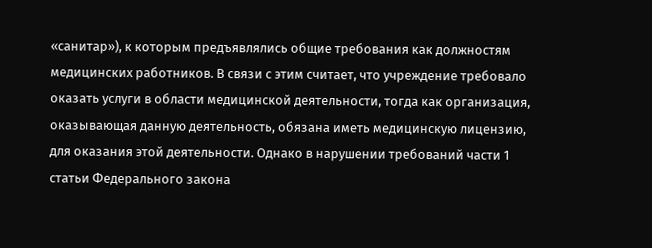«санитар»), к которым предъявлялись общие требования как должностям медицинских работников. В связи с этим считает, что учреждение требовало оказать услуги в области медицинской деятельности, тогда как организация, оказывающая данную деятельность, обязана иметь медицинскую лицензию, для оказания этой деятельности. Однако в нарушении требований части 1 статьи Федерального закона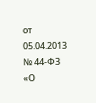от 05.04.2013 № 44-ФЗ «О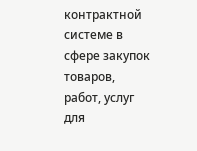контрактной системе в сфере закупок товаров, работ, услуг для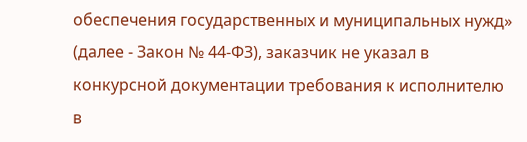обеспечения государственных и муниципальных нужд» (далее - Закон № 44-ФЗ), заказчик не указал в конкурсной документации требования к исполнителю в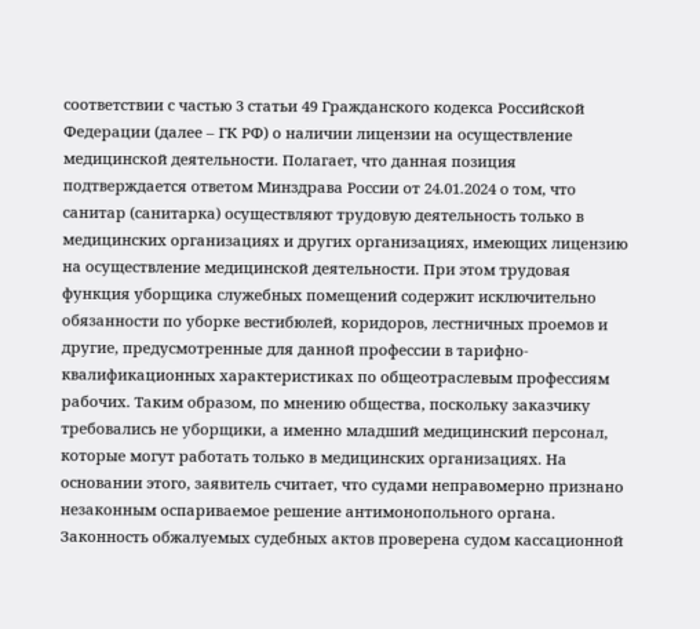соответствии с частью 3 статьи 49 Гражданского кодекса Российской Федерации (далее – ГК РФ) о наличии лицензии на осуществление медицинской деятельности. Полагает, что данная позиция подтверждается ответом Минздрава России от 24.01.2024 о том, что санитар (санитарка) осуществляют трудовую деятельность только в медицинских организациях и других организациях, имеющих лицензию на осуществление медицинской деятельности. При этом трудовая функция уборщика служебных помещений содержит исключительно обязанности по уборке вестибюлей, коридоров, лестничных проемов и другие, предусмотренные для данной профессии в тарифно-квалификационных характеристиках по общеотраслевым профессиям рабочих. Таким образом, по мнению общества, поскольку заказчику требовались не уборщики, а именно младший медицинский персонал, которые могут работать только в медицинских организациях. На основании этого, заявитель считает, что судами неправомерно признано незаконным оспариваемое решение антимонопольного органа. Законность обжалуемых судебных актов проверена судом кассационной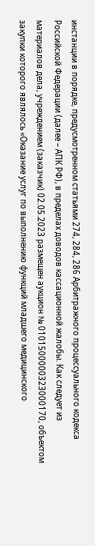инстанции в порядке, предусмотренном статьями 274, 284, 286 Арбитражного процессуального кодекса Российской Федерации (далее – АПК РФ), в пределах доводов кассационной жалобы. Как следует из материалов дела, учреждением (заказчик) 02.05.2023 размещен аукцион № 0101500000323000170, объектом закупки которого являлось «Оказание услуг по выполнению функций младшего медицинского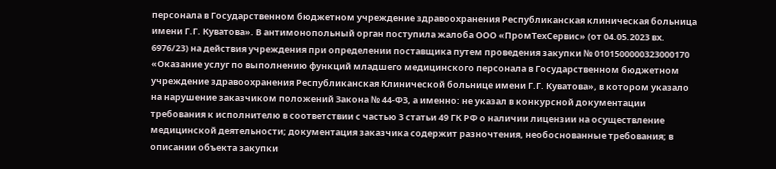персонала в Государственном бюджетном учреждение здравоохранения Республиканская клиническая больница имени Г.Г. Куватова». В антимонопольный орган поступила жалоба ООО «ПромТехСервис» (от 04.05.2023 вх. 6976/23) на действия учреждения при определении поставщика путем проведения закупки № 0101500000323000170 «Оказание услуг по выполнению функций младшего медицинского персонала в Государственном бюджетном учреждение здравоохранения Республиканская Клинической больнице имени Г.Г. Куватова», в котором указало на нарушение заказчиком положений Закона № 44-ФЗ, а именно: не указал в конкурсной документации требования к исполнителю в соответствии с частью 3 статьи 49 ГК РФ о наличии лицензии на осуществление медицинской деятельности; документация заказчика содержит разночтения, необоснованные требования; в описании объекта закупки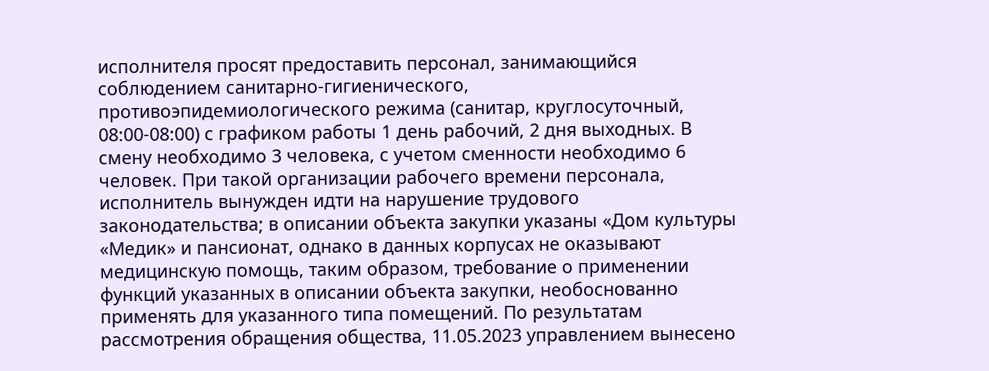исполнителя просят предоставить персонал, занимающийся соблюдением санитарно-гигиенического, противоэпидемиологического режима (санитар, круглосуточный, 08:00-08:00) с графиком работы 1 день рабочий, 2 дня выходных. В смену необходимо 3 человека, с учетом сменности необходимо 6 человек. При такой организации рабочего времени персонала, исполнитель вынужден идти на нарушение трудового законодательства; в описании объекта закупки указаны «Дом культуры «Медик» и пансионат, однако в данных корпусах не оказывают медицинскую помощь, таким образом, требование о применении функций указанных в описании объекта закупки, необоснованно применять для указанного типа помещений. По результатам рассмотрения обращения общества, 11.05.2023 управлением вынесено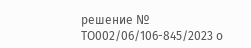решение № ТО002/06/106-845/2023 о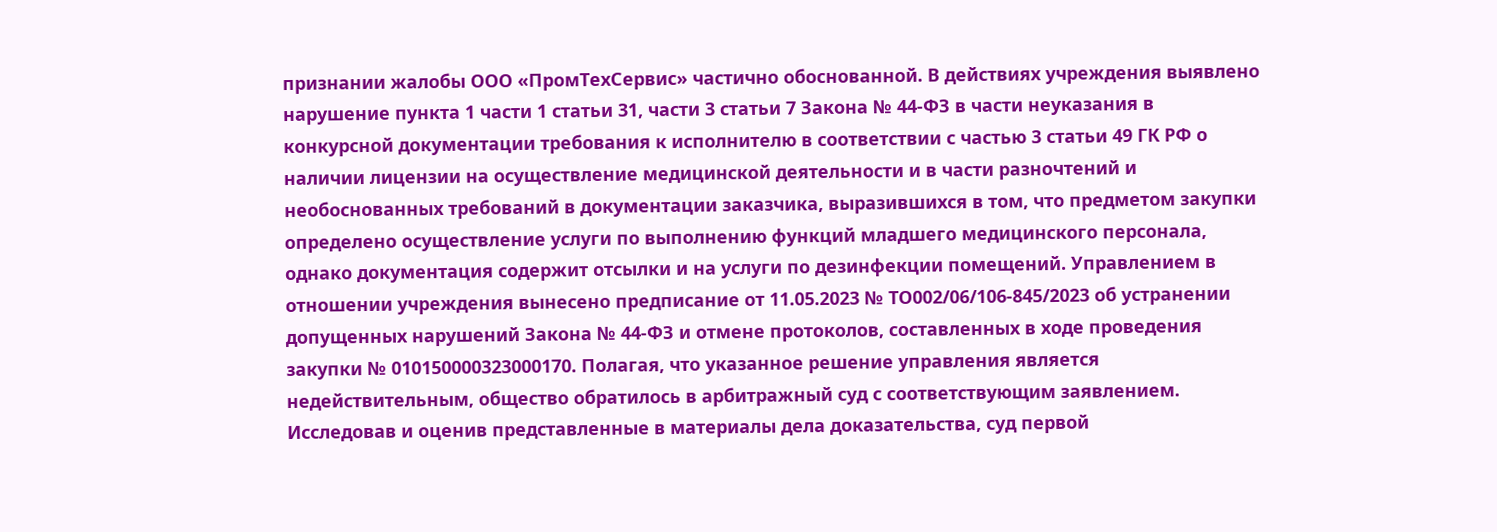признании жалобы ООО «ПромТехСервис» частично обоснованной. В действиях учреждения выявлено нарушение пункта 1 части 1 статьи 31, части 3 статьи 7 Закона № 44-ФЗ в части неуказания в конкурсной документации требования к исполнителю в соответствии с частью 3 статьи 49 ГК РФ о наличии лицензии на осуществление медицинской деятельности и в части разночтений и необоснованных требований в документации заказчика, выразившихся в том, что предметом закупки определено осуществление услуги по выполнению функций младшего медицинского персонала, однако документация содержит отсылки и на услуги по дезинфекции помещений. Управлением в отношении учреждения вынесено предписание от 11.05.2023 № ТО002/06/106-845/2023 об устранении допущенных нарушений Закона № 44-ФЗ и отмене протоколов, составленных в ходе проведения закупки № 010150000323000170. Полагая, что указанное решение управления является недействительным, общество обратилось в арбитражный суд с соответствующим заявлением. Исследовав и оценив представленные в материалы дела доказательства, суд первой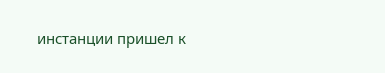инстанции пришел к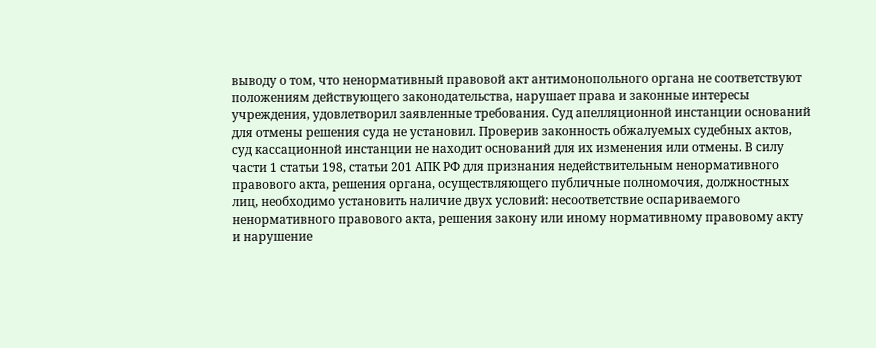выводу о том, что ненормативный правовой акт антимонопольного органа не соответствуют положениям действующего законодательства, нарушает права и законные интересы учреждения, удовлетворил заявленные требования. Суд апелляционной инстанции оснований для отмены решения суда не установил. Проверив законность обжалуемых судебных актов, суд кассационной инстанции не находит оснований для их изменения или отмены. В силу части 1 статьи 198, статьи 201 АПК РФ для признания недействительным ненормативного правового акта, решения органа, осуществляющего публичные полномочия, должностных лиц, необходимо установить наличие двух условий: несоответствие оспариваемого ненормативного правового акта, решения закону или иному нормативному правовому акту и нарушение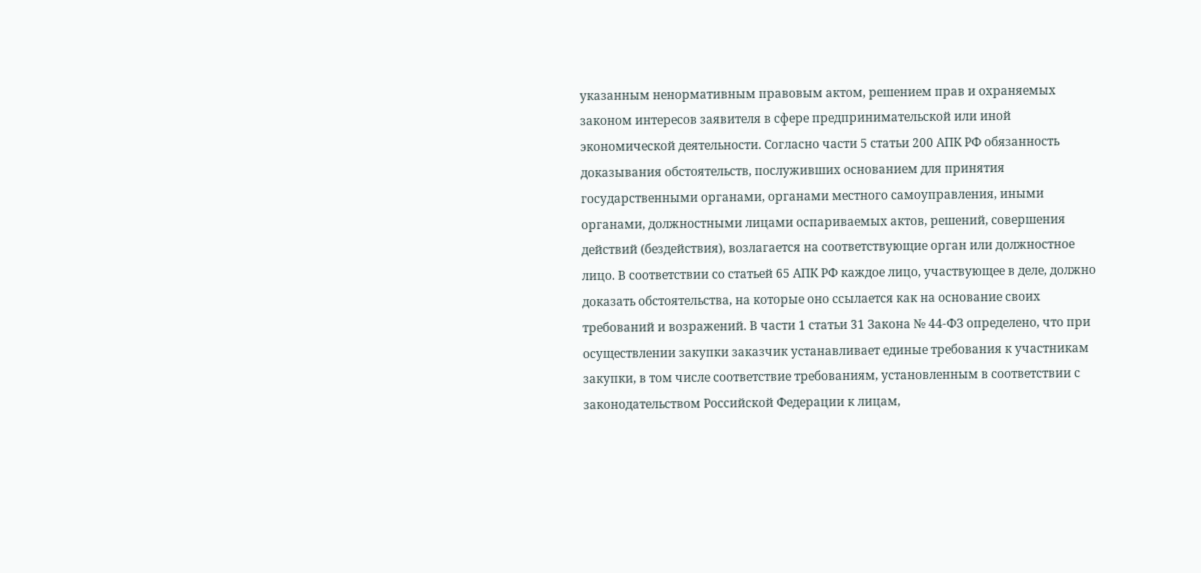указанным ненормативным правовым актом, решением прав и охраняемых законом интересов заявителя в сфере предпринимательской или иной экономической деятельности. Согласно части 5 статьи 200 АПК РФ обязанность доказывания обстоятельств, послуживших основанием для принятия государственными органами, органами местного самоуправления, иными органами, должностными лицами оспариваемых актов, решений, совершения действий (бездействия), возлагается на соответствующие орган или должностное лицо. В соответствии со статьей 65 АПК РФ каждое лицо, участвующее в деле, должно доказать обстоятельства, на которые оно ссылается как на основание своих требований и возражений. В части 1 статьи 31 Закона № 44-ФЗ определено, что при осуществлении закупки заказчик устанавливает единые требования к участникам закупки, в том числе соответствие требованиям, установленным в соответствии с законодательством Российской Федерации к лицам,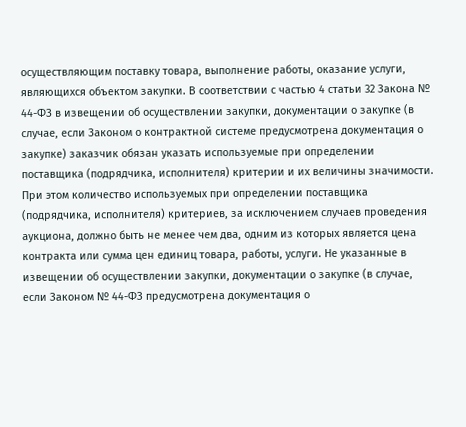осуществляющим поставку товара, выполнение работы, оказание услуги, являющихся объектом закупки. В соответствии с частью 4 статьи 32 Закона № 44-ФЗ в извещении об осуществлении закупки, документации о закупке (в случае, если Законом о контрактной системе предусмотрена документация о закупке) заказчик обязан указать используемые при определении поставщика (подрядчика, исполнителя) критерии и их величины значимости. При этом количество используемых при определении поставщика (подрядчика, исполнителя) критериев, за исключением случаев проведения аукциона, должно быть не менее чем два, одним из которых является цена контракта или сумма цен единиц товара, работы, услуги. Не указанные в извещении об осуществлении закупки, документации о закупке (в случае, если Законом № 44-ФЗ предусмотрена документация о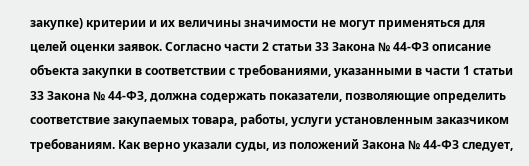закупке) критерии и их величины значимости не могут применяться для целей оценки заявок. Согласно части 2 статьи 33 Закона № 44-ФЗ описание объекта закупки в соответствии с требованиями, указанными в части 1 статьи 33 Закона № 44-ФЗ, должна содержать показатели, позволяющие определить соответствие закупаемых товара, работы, услуги установленным заказчиком требованиям. Как верно указали суды, из положений Закона № 44-ФЗ следует,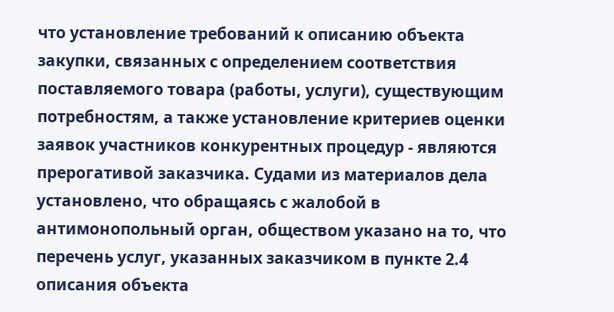что установление требований к описанию объекта закупки, связанных с определением соответствия поставляемого товара (работы, услуги), существующим потребностям, а также установление критериев оценки заявок участников конкурентных процедур - являются прерогативой заказчика. Судами из материалов дела установлено, что обращаясь с жалобой в антимонопольный орган, обществом указано на то, что перечень услуг, указанных заказчиком в пункте 2.4 описания объекта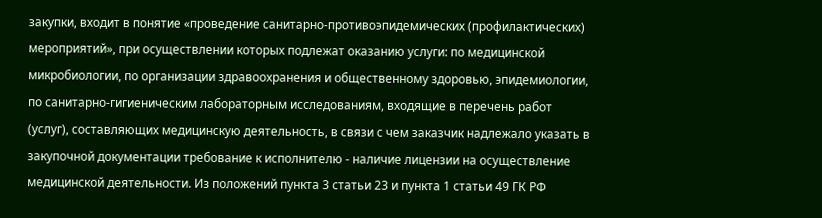закупки, входит в понятие «проведение санитарно-противоэпидемических (профилактических) мероприятий», при осуществлении которых подлежат оказанию услуги: по медицинской микробиологии, по организации здравоохранения и общественному здоровью, эпидемиологии, по санитарно-гигиеническим лабораторным исследованиям, входящие в перечень работ (услуг), составляющих медицинскую деятельность, в связи с чем заказчик надлежало указать в закупочной документации требование к исполнителю - наличие лицензии на осуществление медицинской деятельности. Из положений пункта 3 статьи 23 и пункта 1 статьи 49 ГК РФ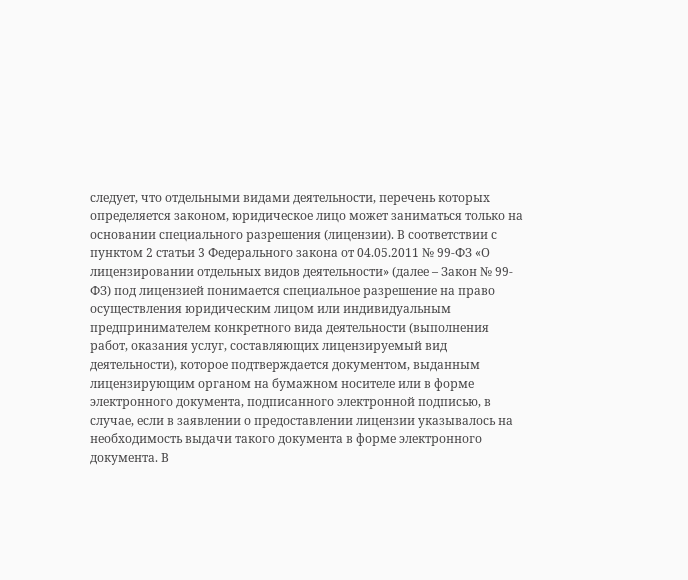следует, что отдельными видами деятельности, перечень которых определяется законом, юридическое лицо может заниматься только на основании специального разрешения (лицензии). В соответствии с пунктом 2 статьи 3 Федерального закона от 04.05.2011 № 99-ФЗ «О лицензировании отдельных видов деятельности» (далее – Закон № 99-ФЗ) под лицензией понимается специальное разрешение на право осуществления юридическим лицом или индивидуальным предпринимателем конкретного вида деятельности (выполнения работ, оказания услуг, составляющих лицензируемый вид деятельности), которое подтверждается документом, выданным лицензирующим органом на бумажном носителе или в форме электронного документа, подписанного электронной подписью, в случае, если в заявлении о предоставлении лицензии указывалось на необходимость выдачи такого документа в форме электронного документа. В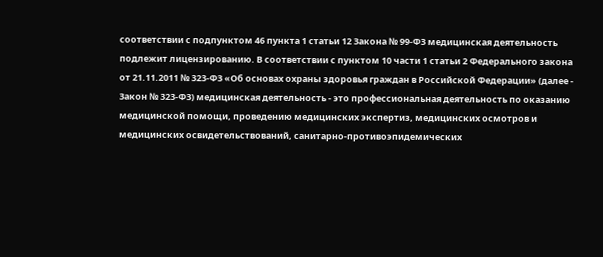соответствии с подпунктом 46 пункта 1 статьи 12 Закона № 99-ФЗ медицинская деятельность подлежит лицензированию. В соответствии с пунктом 10 части 1 статьи 2 Федерального закона от 21.11.2011 № 323-ФЗ «Об основах охраны здоровья граждан в Российской Федерации» (далее - Закон № 323-ФЗ) медицинская деятельность - это профессиональная деятельность по оказанию медицинской помощи, проведению медицинских экспертиз, медицинских осмотров и медицинских освидетельствований, санитарно-противоэпидемических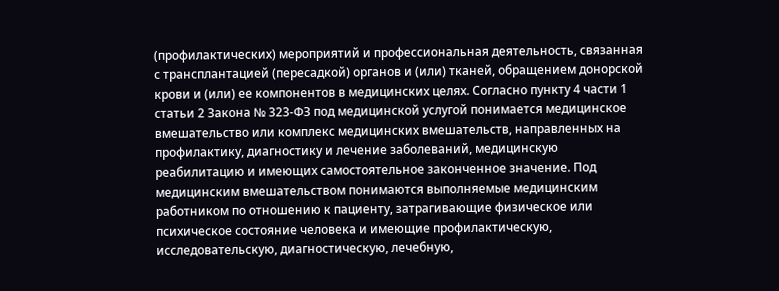(профилактических) мероприятий и профессиональная деятельность, связанная с трансплантацией (пересадкой) органов и (или) тканей, обращением донорской крови и (или) ее компонентов в медицинских целях. Согласно пункту 4 части 1 статьи 2 Закона № 323-ФЗ под медицинской услугой понимается медицинское вмешательство или комплекс медицинских вмешательств, направленных на профилактику, диагностику и лечение заболеваний, медицинскую реабилитацию и имеющих самостоятельное законченное значение. Под медицинским вмешательством понимаются выполняемые медицинским работником по отношению к пациенту, затрагивающие физическое или психическое состояние человека и имеющие профилактическую, исследовательскую, диагностическую, лечебную,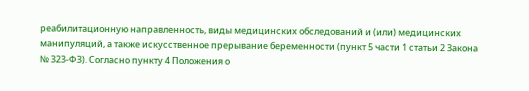реабилитационную направленность, виды медицинских обследований и (или) медицинских манипуляций, а также искусственное прерывание беременности (пункт 5 части 1 статьи 2 Закона № 323-ФЗ). Согласно пункту 4 Положения о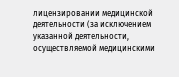лицензировании медицинской деятельности (за исключением указанной деятельности, осуществляемой медицинскими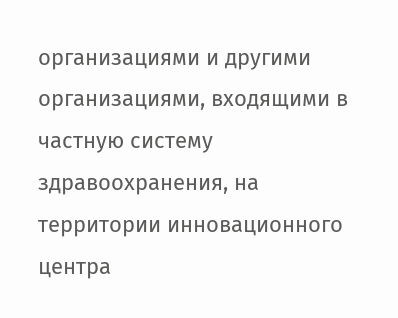организациями и другими организациями, входящими в частную систему здравоохранения, на территории инновационного центра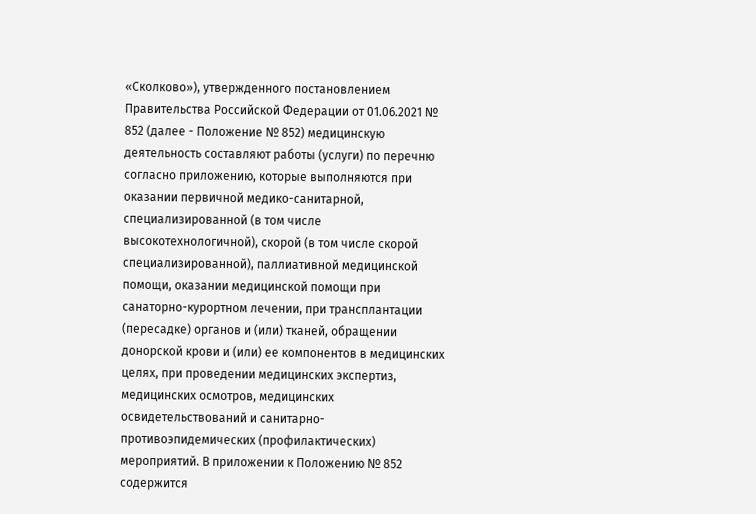«Сколково»), утвержденного постановлением Правительства Российской Федерации от 01.06.2021 № 852 (далее - Положение № 852) медицинскую деятельность составляют работы (услуги) по перечню согласно приложению, которые выполняются при оказании первичной медико-санитарной, специализированной (в том числе высокотехнологичной), скорой (в том числе скорой специализированной), паллиативной медицинской помощи, оказании медицинской помощи при санаторно-курортном лечении, при трансплантации (пересадке) органов и (или) тканей, обращении донорской крови и (или) ее компонентов в медицинских целях, при проведении медицинских экспертиз, медицинских осмотров, медицинских освидетельствований и санитарно-противоэпидемических (профилактических) мероприятий. В приложении к Положению № 852 содержится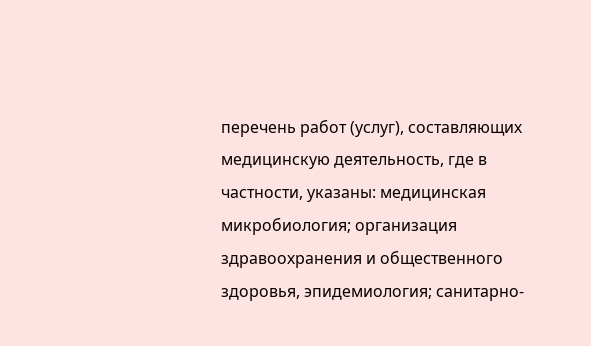перечень работ (услуг), составляющих медицинскую деятельность, где в частности, указаны: медицинская микробиология; организация здравоохранения и общественного здоровья, эпидемиология; санитарно-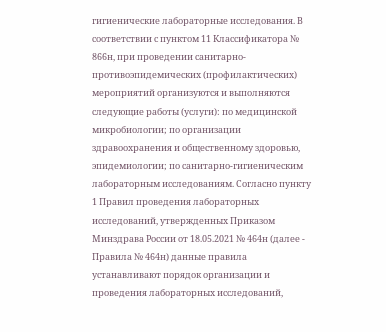гигиенические лабораторные исследования. В соответствии с пунктом 11 Классификатора № 866н, при проведении санитарно-противоэпидемических (профилактических) мероприятий организуются и выполняются следующие работы (услуги): по медицинской микробиологии; по организации здравоохранения и общественному здоровью, эпидемиологии; по санитарно-гигиеническим лабораторным исследованиям. Согласно пункту 1 Правил проведения лабораторных исследований, утвержденных Приказом Минздрава России от 18.05.2021 № 464н (далее - Правила № 464н) данные правила устанавливают порядок организации и проведения лабораторных исследований,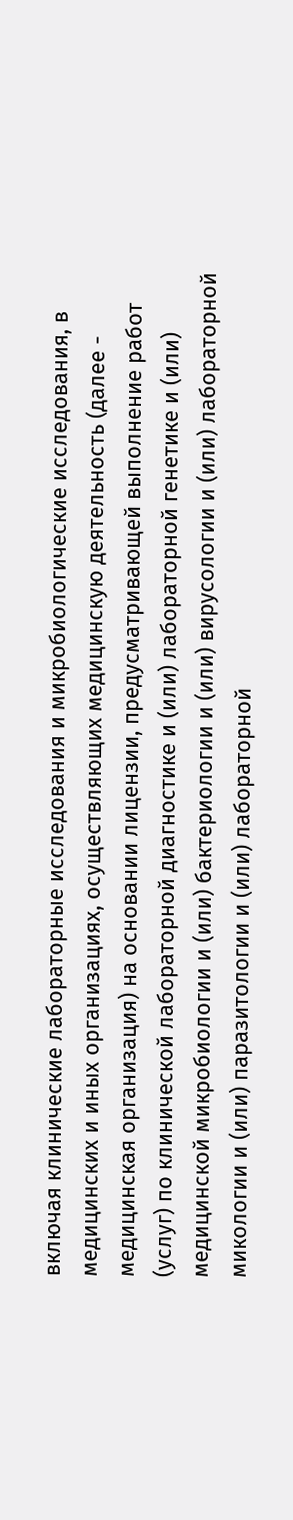включая клинические лабораторные исследования и микробиологические исследования, в медицинских и иных организациях, осуществляющих медицинскую деятельность (далее - медицинская организация) на основании лицензии, предусматривающей выполнение работ (услуг) по клинической лабораторной диагностике и (или) лабораторной генетике и (или) медицинской микробиологии и (или) бактериологии и (или) вирусологии и (или) лабораторной микологии и (или) паразитологии и (или) лабораторной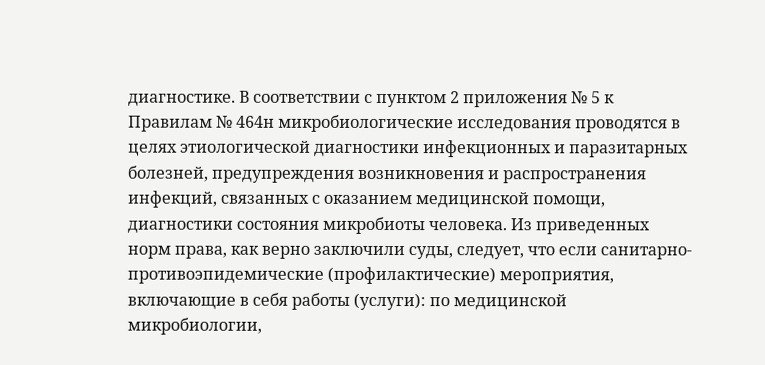диагностике. В соответствии с пунктом 2 приложения № 5 к Правилам № 464н микробиологические исследования проводятся в целях этиологической диагностики инфекционных и паразитарных болезней, предупреждения возникновения и распространения инфекций, связанных с оказанием медицинской помощи, диагностики состояния микробиоты человека. Из приведенных норм права, как верно заключили суды, следует, что если санитарно-противоэпидемические (профилактические) мероприятия, включающие в себя работы (услуги): по медицинской микробиологии,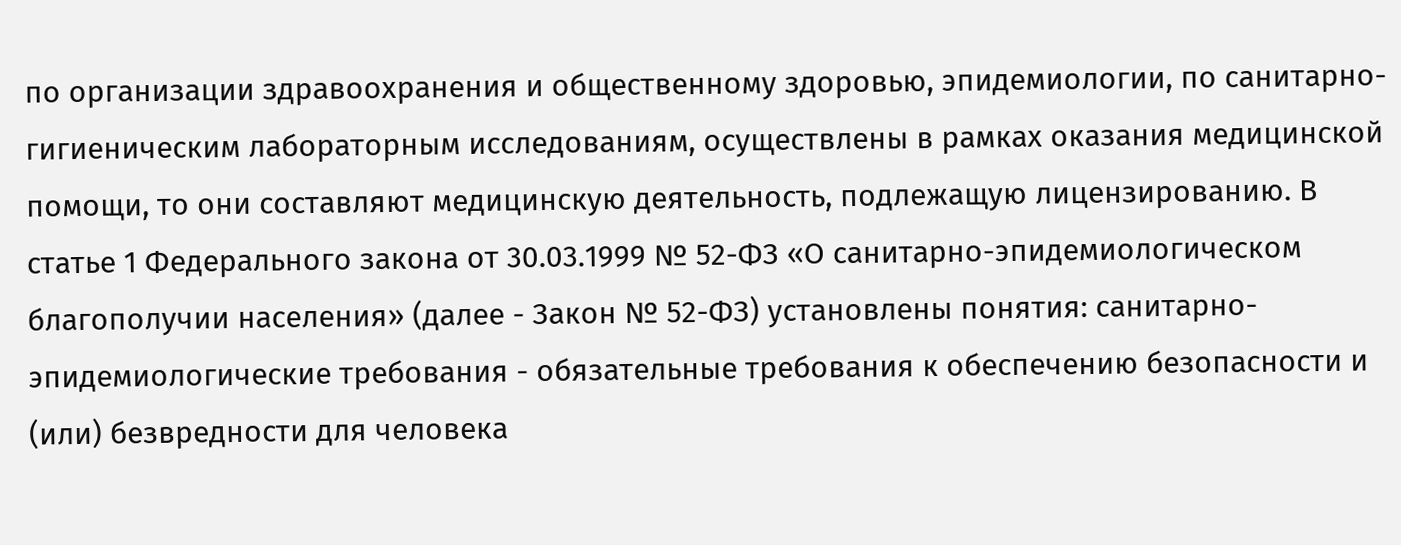по организации здравоохранения и общественному здоровью, эпидемиологии, по санитарно-гигиеническим лабораторным исследованиям, осуществлены в рамках оказания медицинской помощи, то они составляют медицинскую деятельность, подлежащую лицензированию. В статье 1 Федерального закона от 30.03.1999 № 52-ФЗ «О санитарно-эпидемиологическом благополучии населения» (далее - Закон № 52-ФЗ) установлены понятия: санитарно-эпидемиологические требования - обязательные требования к обеспечению безопасности и (или) безвредности для человека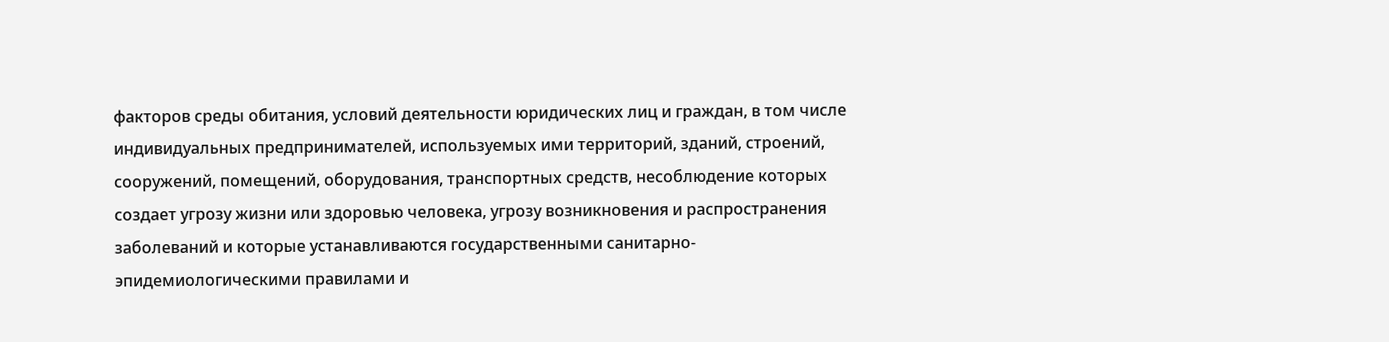факторов среды обитания, условий деятельности юридических лиц и граждан, в том числе индивидуальных предпринимателей, используемых ими территорий, зданий, строений, сооружений, помещений, оборудования, транспортных средств, несоблюдение которых создает угрозу жизни или здоровью человека, угрозу возникновения и распространения заболеваний и которые устанавливаются государственными санитарно-эпидемиологическими правилами и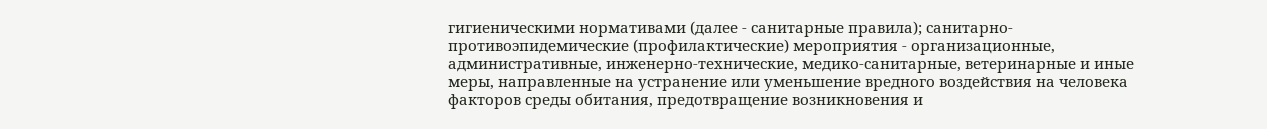гигиеническими нормативами (далее - санитарные правила); санитарно-противоэпидемические (профилактические) мероприятия - организационные, административные, инженерно-технические, медико-санитарные, ветеринарные и иные меры, направленные на устранение или уменьшение вредного воздействия на человека факторов среды обитания, предотвращение возникновения и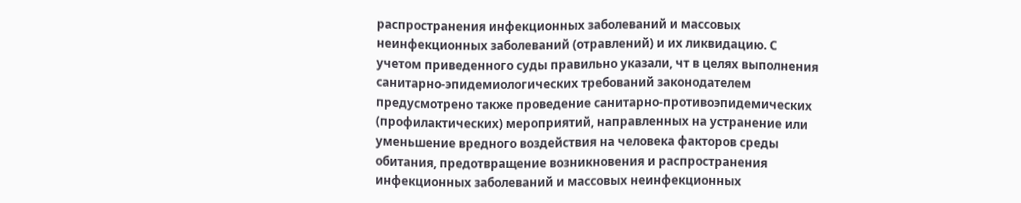распространения инфекционных заболеваний и массовых неинфекционных заболеваний (отравлений) и их ликвидацию. С учетом приведенного суды правильно указали, чт в целях выполнения санитарно-эпидемиологических требований законодателем предусмотрено также проведение санитарно-противоэпидемических (профилактических) мероприятий, направленных на устранение или уменьшение вредного воздействия на человека факторов среды обитания, предотвращение возникновения и распространения инфекционных заболеваний и массовых неинфекционных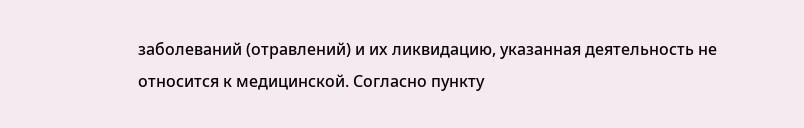заболеваний (отравлений) и их ликвидацию, указанная деятельность не относится к медицинской. Согласно пункту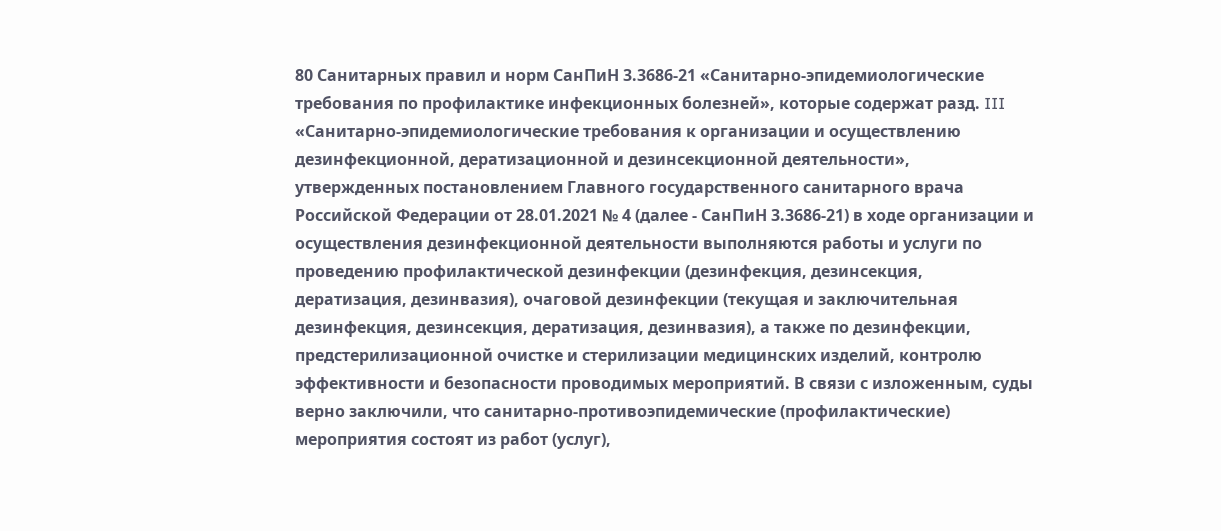80 Санитарных правил и норм СанПиН 3.3686-21 «Санитарно-эпидемиологические требования по профилактике инфекционных болезней», которые содержат разд. III «Санитарно-эпидемиологические требования к организации и осуществлению дезинфекционной, дератизационной и дезинсекционной деятельности», утвержденных постановлением Главного государственного санитарного врача Российской Федерации от 28.01.2021 № 4 (далее - СанПиН 3.3686-21) в ходе организации и осуществления дезинфекционной деятельности выполняются работы и услуги по проведению профилактической дезинфекции (дезинфекция, дезинсекция, дератизация, дезинвазия), очаговой дезинфекции (текущая и заключительная дезинфекция, дезинсекция, дератизация, дезинвазия), а также по дезинфекции, предстерилизационной очистке и стерилизации медицинских изделий, контролю эффективности и безопасности проводимых мероприятий. В связи с изложенным, суды верно заключили, что санитарно-противоэпидемические (профилактические) мероприятия состоят из работ (услуг),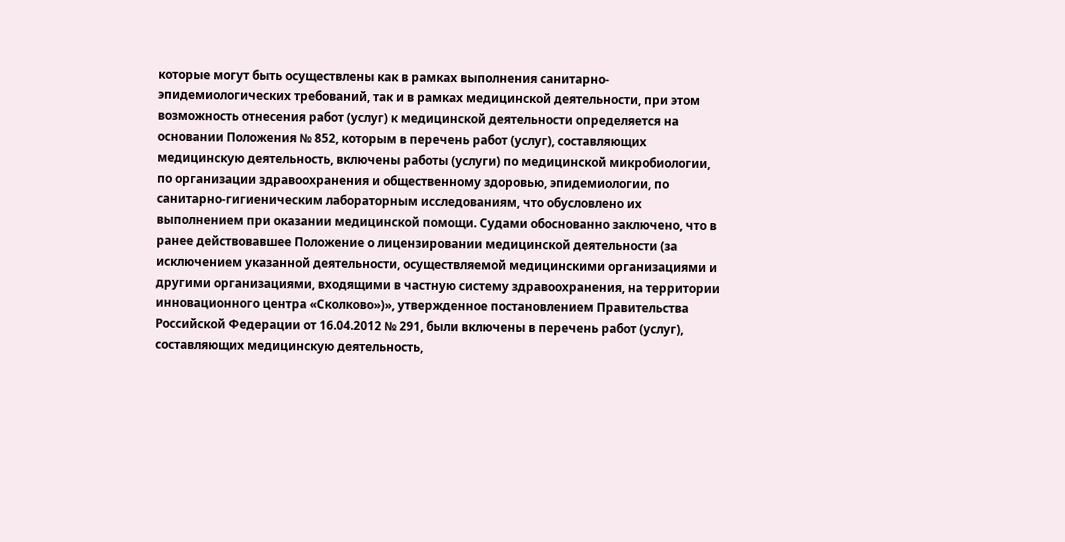которые могут быть осуществлены как в рамках выполнения санитарно-эпидемиологических требований, так и в рамках медицинской деятельности, при этом возможность отнесения работ (услуг) к медицинской деятельности определяется на основании Положения № 852, которым в перечень работ (услуг), составляющих медицинскую деятельность, включены работы (услуги) по медицинской микробиологии, по организации здравоохранения и общественному здоровью, эпидемиологии, по санитарно-гигиеническим лабораторным исследованиям, что обусловлено их выполнением при оказании медицинской помощи. Судами обоснованно заключено, что в ранее действовавшее Положение о лицензировании медицинской деятельности (за исключением указанной деятельности, осуществляемой медицинскими организациями и другими организациями, входящими в частную систему здравоохранения, на территории инновационного центра «Сколково»)», утвержденное постановлением Правительства Российской Федерации от 16.04.2012 № 291, были включены в перечень работ (услуг), составляющих медицинскую деятельность,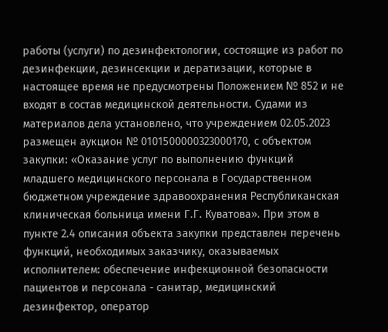работы (услуги) по дезинфектологии, состоящие из работ по дезинфекции, дезинсекции и дератизации, которые в настоящее время не предусмотрены Положением № 852 и не входят в состав медицинской деятельности. Судами из материалов дела установлено, что учреждением 02.05.2023 размещен аукцион № 0101500000323000170, с объектом закупки: «Оказание услуг по выполнению функций младшего медицинского персонала в Государственном бюджетном учреждение здравоохранения Республиканская клиническая больница имени Г.Г. Куватова». При этом в пункте 2.4 описания объекта закупки представлен перечень функций, необходимых заказчику, оказываемых исполнителем: обеспечение инфекционной безопасности пациентов и персонала - санитар, медицинский дезинфектор, оператор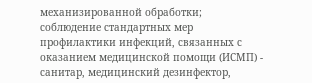механизированной обработки; соблюдение стандартных мер профилактики инфекций, связанных с оказанием медицинской помощи (ИСМП) - санитар, медицинский дезинфектор,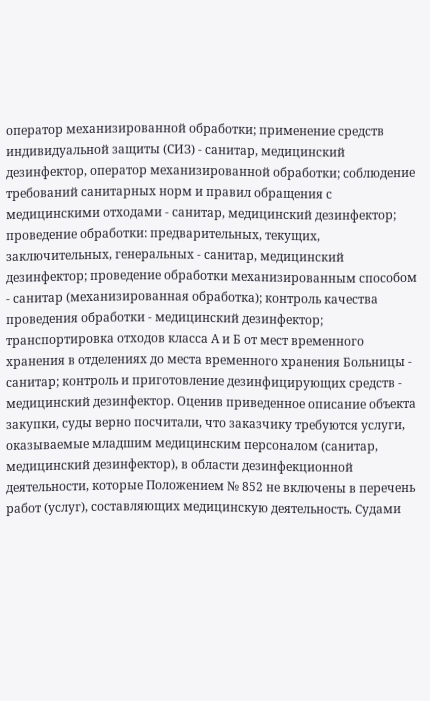оператор механизированной обработки; применение средств индивидуальной защиты (СИЗ) - санитар, медицинский дезинфектор, оператор механизированной обработки; соблюдение требований санитарных норм и правил обращения с медицинскими отходами - санитар, медицинский дезинфектор; проведение обработки: предварительных, текущих, заключительных, генеральных - санитар, медицинский дезинфектор; проведение обработки механизированным способом - санитар (механизированная обработка); контроль качества проведения обработки - медицинский дезинфектор; транспортировка отходов класса А и Б от мест временного хранения в отделениях до места временного хранения Больницы - санитар; контроль и приготовление дезинфицирующих средств - медицинский дезинфектор. Оценив приведенное описание объекта закупки, суды верно посчитали, что заказчику требуются услуги, оказываемые младшим медицинским персоналом (санитар, медицинский дезинфектор), в области дезинфекционной деятельности, которые Положением № 852 не включены в перечень работ (услуг), составляющих медицинскую деятельность. Судами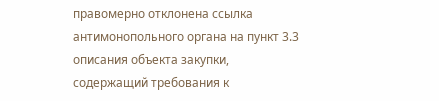правомерно отклонена ссылка антимонопольного органа на пункт 3.3 описания объекта закупки, содержащий требования к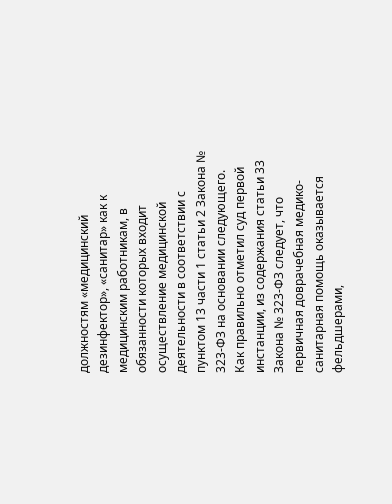должностям «медицинский дезинфектор», «санитар» как к медицинским работникам, в обязанности которых входит осуществление медицинской деятельности в соответствии с пунктом 13 части 1 статьи 2 Закона № 323-ФЗ на основании следующего. Как правильно отметил суд первой инстанции, из содержания статьи 33 Закона № 323-ФЗ следует, что первичная доврачебная медико-санитарная помощь оказывается фельдшерами,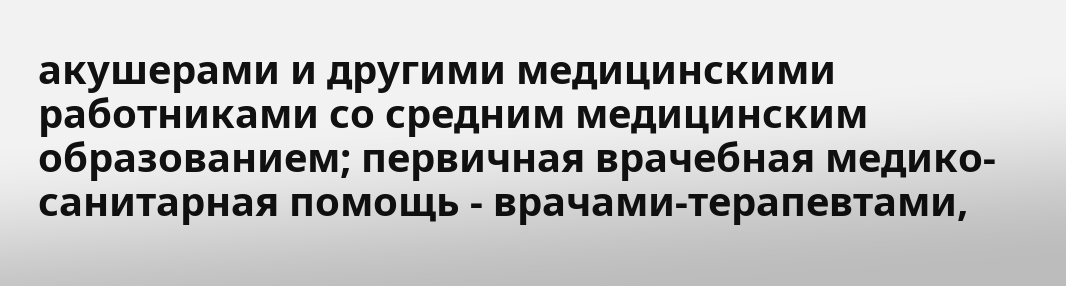акушерами и другими медицинскими работниками со средним медицинским образованием; первичная врачебная медико-санитарная помощь - врачами-терапевтами,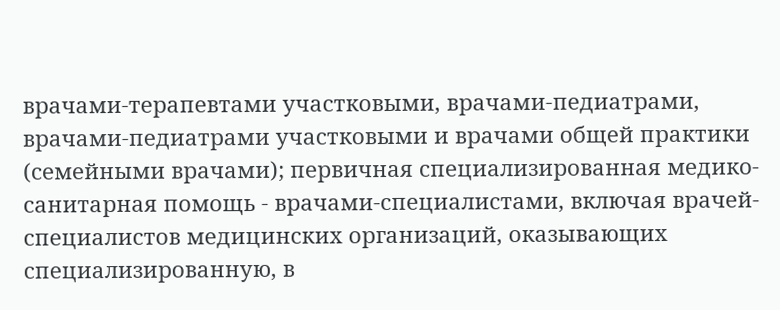врачами-терапевтами участковыми, врачами-педиатрами, врачами-педиатрами участковыми и врачами общей практики (семейными врачами); первичная специализированная медико-санитарная помощь - врачами-специалистами, включая врачей-специалистов медицинских организаций, оказывающих специализированную, в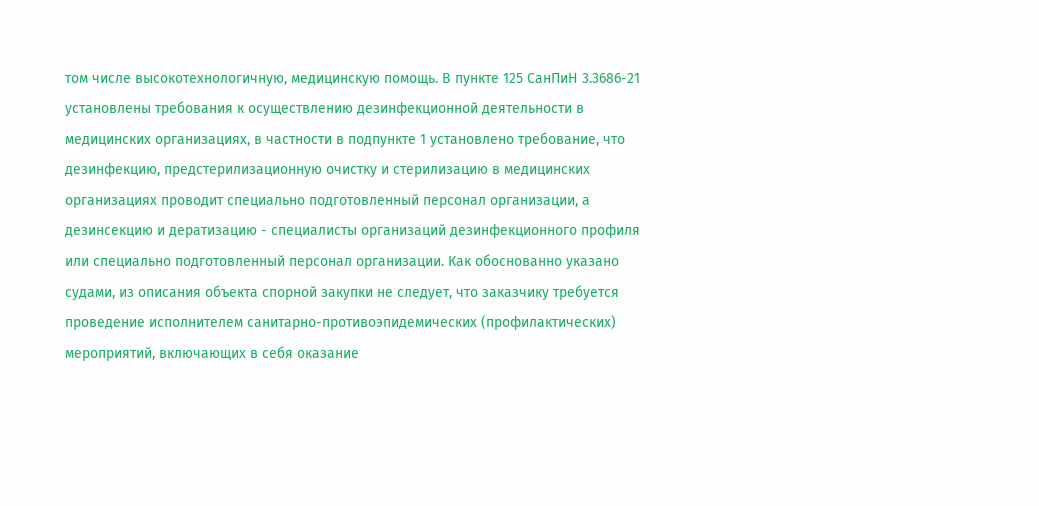том числе высокотехнологичную, медицинскую помощь. В пункте 125 СанПиН 3.3686-21 установлены требования к осуществлению дезинфекционной деятельности в медицинских организациях, в частности в подпункте 1 установлено требование, что дезинфекцию, предстерилизационную очистку и стерилизацию в медицинских организациях проводит специально подготовленный персонал организации, а дезинсекцию и дератизацию - специалисты организаций дезинфекционного профиля или специально подготовленный персонал организации. Как обоснованно указано судами, из описания объекта спорной закупки не следует, что заказчику требуется проведение исполнителем санитарно-противоэпидемических (профилактических) мероприятий, включающих в себя оказание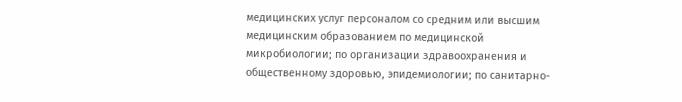медицинских услуг персоналом со средним или высшим медицинским образованием по медицинской микробиологии; по организации здравоохранения и общественному здоровью, эпидемиологии; по санитарно-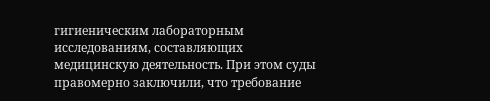гигиеническим лабораторным исследованиям, составляющих медицинскую деятельность. При этом суды правомерно заключили, что требование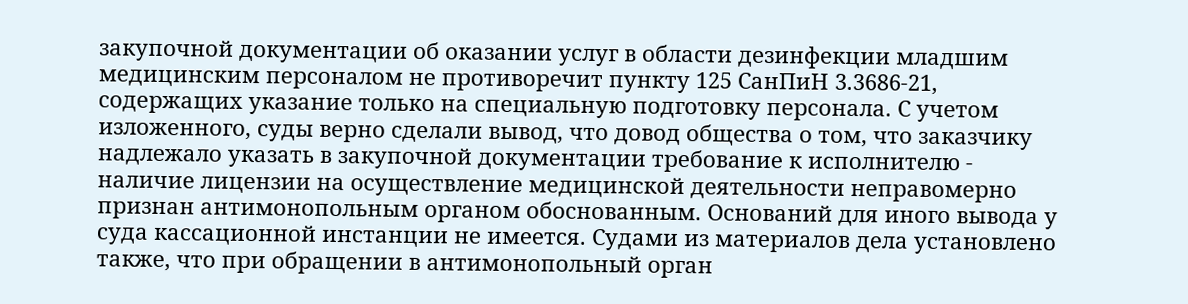закупочной документации об оказании услуг в области дезинфекции младшим медицинским персоналом не противоречит пункту 125 СанПиН 3.3686-21, содержащих указание только на специальную подготовку персонала. С учетом изложенного, суды верно сделали вывод, что довод общества о том, что заказчику надлежало указать в закупочной документации требование к исполнителю - наличие лицензии на осуществление медицинской деятельности неправомерно признан антимонопольным органом обоснованным. Оснований для иного вывода у суда кассационной инстанции не имеется. Судами из материалов дела установлено также, что при обращении в антимонопольный орган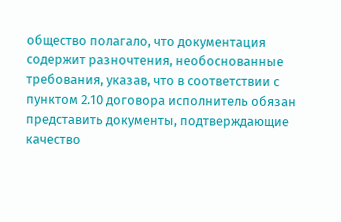общество полагало, что документация содержит разночтения, необоснованные требования, указав, что в соответствии с пунктом 2.10 договора исполнитель обязан представить документы, подтверждающие качество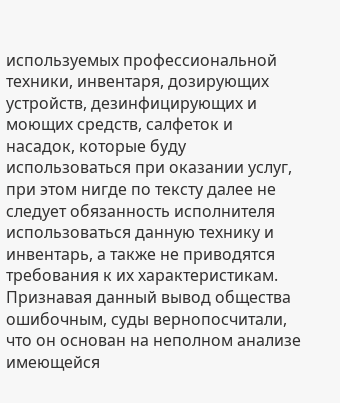используемых профессиональной техники, инвентаря, дозирующих устройств, дезинфицирующих и моющих средств, салфеток и насадок, которые буду использоваться при оказании услуг, при этом нигде по тексту далее не следует обязанность исполнителя использоваться данную технику и инвентарь, а также не приводятся требования к их характеристикам. Признавая данный вывод общества ошибочным, суды вернопосчитали, что он основан на неполном анализе имеющейся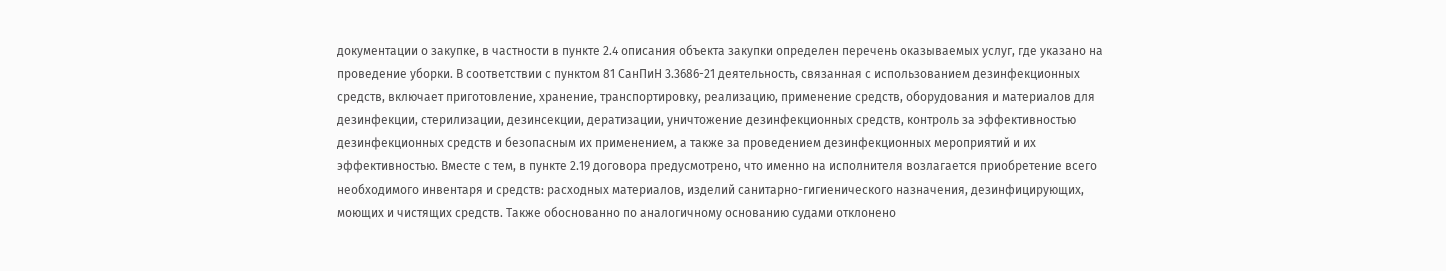документации о закупке, в частности в пункте 2.4 описания объекта закупки определен перечень оказываемых услуг, где указано на проведение уборки. В соответствии с пунктом 81 СанПиН 3.3686-21 деятельность, связанная с использованием дезинфекционных средств, включает приготовление, хранение, транспортировку, реализацию, применение средств, оборудования и материалов для дезинфекции, стерилизации, дезинсекции, дератизации, уничтожение дезинфекционных средств, контроль за эффективностью дезинфекционных средств и безопасным их применением, а также за проведением дезинфекционных мероприятий и их эффективностью. Вместе с тем, в пункте 2.19 договора предусмотрено, что именно на исполнителя возлагается приобретение всего необходимого инвентаря и средств: расходных материалов, изделий санитарно-гигиенического назначения, дезинфицирующих, моющих и чистящих средств. Также обоснованно по аналогичному основанию судами отклонено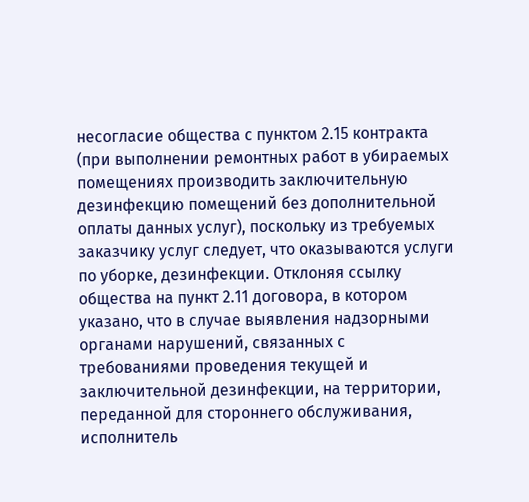несогласие общества с пунктом 2.15 контракта (при выполнении ремонтных работ в убираемых помещениях производить заключительную дезинфекцию помещений без дополнительной оплаты данных услуг), поскольку из требуемых заказчику услуг следует, что оказываются услуги по уборке, дезинфекции. Отклоняя ссылку общества на пункт 2.11 договора, в котором указано, что в случае выявления надзорными органами нарушений, связанных с требованиями проведения текущей и заключительной дезинфекции, на территории, переданной для стороннего обслуживания, исполнитель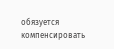обязуется компенсировать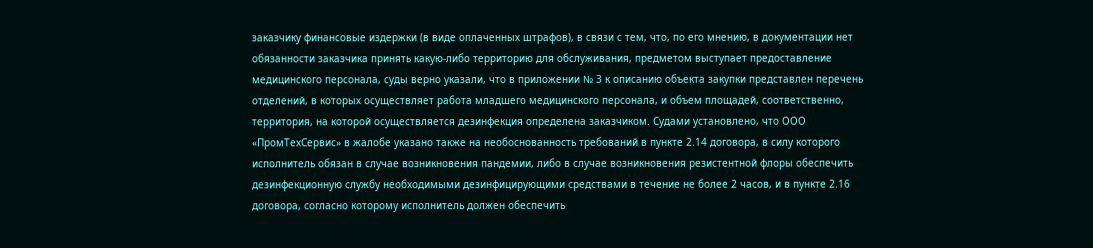заказчику финансовые издержки (в виде оплаченных штрафов), в связи с тем, что, по его мнению, в документации нет обязанности заказчика принять какую-либо территорию для обслуживания, предметом выступает предоставление медицинского персонала, суды верно указали, что в приложении № 3 к описанию объекта закупки представлен перечень отделений, в которых осуществляет работа младшего медицинского персонала, и объем площадей, соответственно, территория, на которой осуществляется дезинфекция определена заказчиком. Судами установлено, что ООО «ПромТехСервис» в жалобе указано также на необоснованность требований в пункте 2.14 договора, в силу которого исполнитель обязан в случае возникновения пандемии, либо в случае возникновения резистентной флоры обеспечить дезинфекционную службу необходимыми дезинфицирующими средствами в течение не более 2 часов, и в пункте 2.16 договора, согласно которому исполнитель должен обеспечить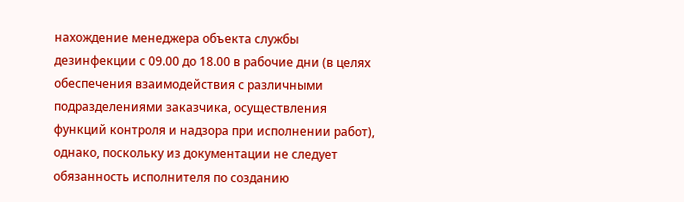нахождение менеджера объекта службы дезинфекции с 09.00 до 18.00 в рабочие дни (в целях обеспечения взаимодействия с различными подразделениями заказчика, осуществления функций контроля и надзора при исполнении работ), однако, поскольку из документации не следует обязанность исполнителя по созданию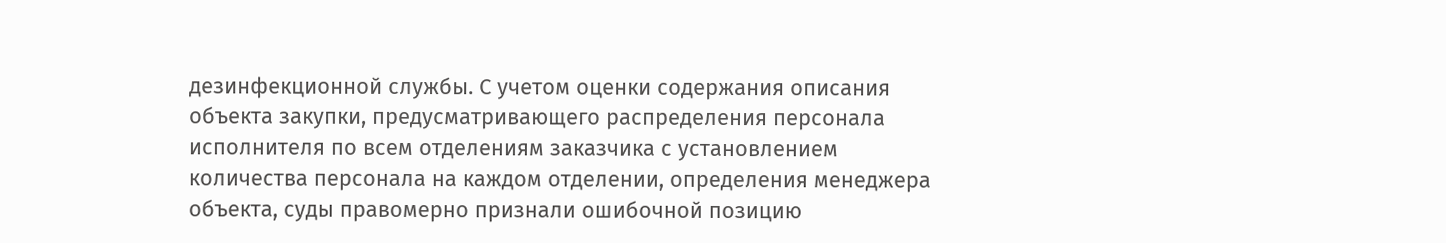дезинфекционной службы. С учетом оценки содержания описания объекта закупки, предусматривающего распределения персонала исполнителя по всем отделениям заказчика с установлением количества персонала на каждом отделении, определения менеджера объекта, суды правомерно признали ошибочной позицию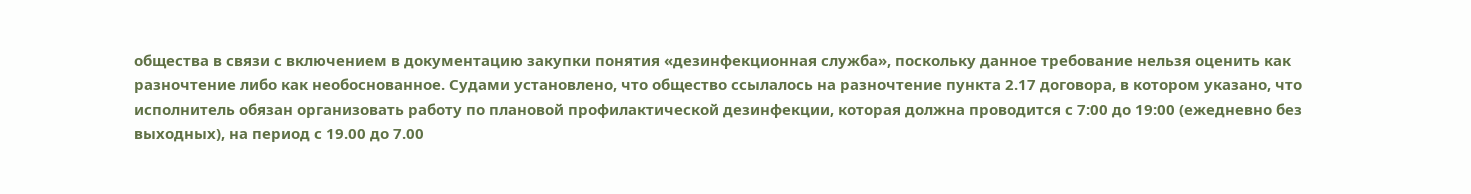общества в связи с включением в документацию закупки понятия «дезинфекционная служба», поскольку данное требование нельзя оценить как разночтение либо как необоснованное. Судами установлено, что общество ссылалось на разночтение пункта 2.17 договора, в котором указано, что исполнитель обязан организовать работу по плановой профилактической дезинфекции, которая должна проводится с 7:00 до 19:00 (ежедневно без выходных), на период с 19.00 до 7.00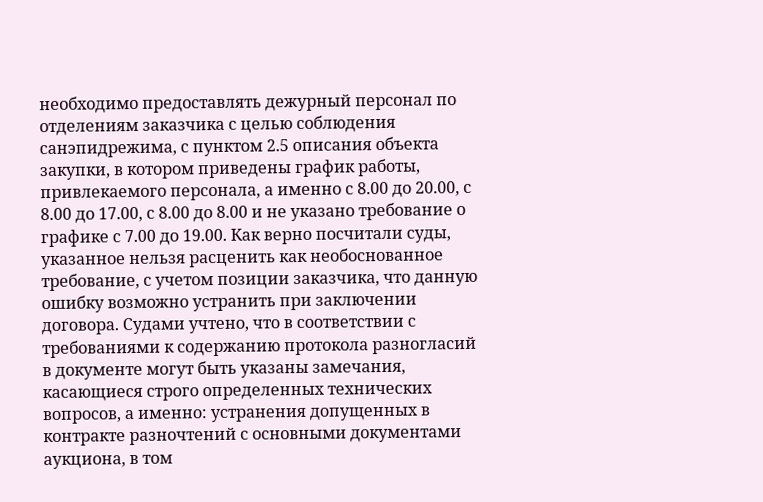необходимо предоставлять дежурный персонал по отделениям заказчика с целью соблюдения санэпидрежима, с пунктом 2.5 описания объекта закупки, в котором приведены график работы, привлекаемого персонала, а именно с 8.00 до 20.00, с 8.00 до 17.00, с 8.00 до 8.00 и не указано требование о графике с 7.00 до 19.00. Как верно посчитали суды, указанное нельзя расценить как необоснованное требование, с учетом позиции заказчика, что данную ошибку возможно устранить при заключении договора. Судами учтено, что в соответствии с требованиями к содержанию протокола разногласий в документе могут быть указаны замечания, касающиеся строго определенных технических вопросов, а именно: устранения допущенных в контракте разночтений с основными документами аукциона, в том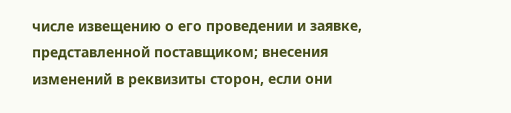числе извещению о его проведении и заявке, представленной поставщиком; внесения изменений в реквизиты сторон, если они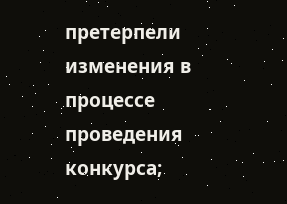претерпели изменения в процессе проведения конкурса;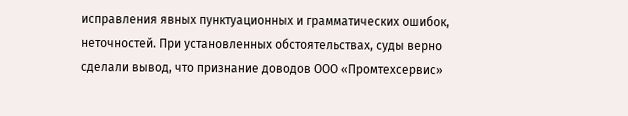исправления явных пунктуационных и грамматических ошибок, неточностей. При установленных обстоятельствах, суды верно сделали вывод, что признание доводов ООО «Промтехсервис»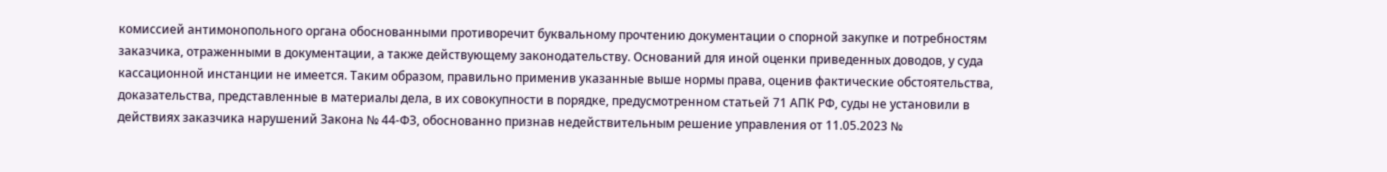комиссией антимонопольного органа обоснованными противоречит буквальному прочтению документации о спорной закупке и потребностям заказчика, отраженными в документации, а также действующему законодательству. Оснований для иной оценки приведенных доводов, у суда кассационной инстанции не имеется. Таким образом, правильно применив указанные выше нормы права, оценив фактические обстоятельства, доказательства, представленные в материалы дела, в их совокупности в порядке, предусмотренном статьей 71 АПК РФ, суды не установили в действиях заказчика нарушений Закона № 44-ФЗ, обоснованно признав недействительным решение управления от 11.05.2023 №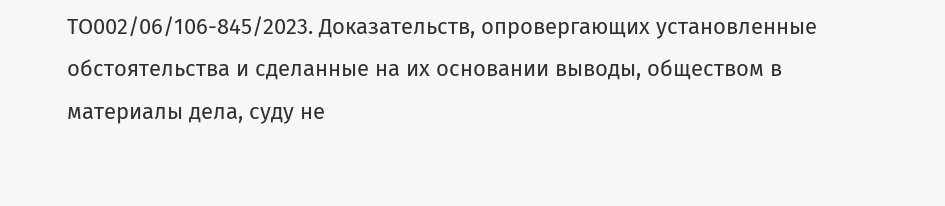ТО002/06/106-845/2023. Доказательств, опровергающих установленные обстоятельства и сделанные на их основании выводы, обществом в материалы дела, суду не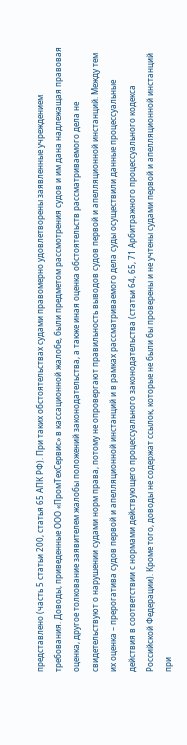представлено (часть 5 статьи 200, статья 65 АПК РФ). При таких обстоятельствах судами правомерно удовлетворены заявленные учреждением требования. Доводы, приведенные ООО «ПромТехСервис» в кассационной жалобе, были предметом рассмотрения судов и им дана надлежащая правовая оценка, другое толкование заявителем жалобы положений законодательства, а также иная оценка обстоятельств рассматриваемого дела не свидетельствуют о нарушении судами норм права, потому не опровергают правильность выводов судов первой и апелляционной инстанций. Между тем их оценка – прерогатива судов первой и апелляционной инстанций и в рамках рассматриваемого дела суды осуществили данные процессуальные действия в соответствии с нормами действующего процессуального законодательства (статьи 64, 65, 71 Арбитражного процессуального кодекса Российской Федерации). Кроме того, доводы не содержат ссылок, которые не были бы проверены и не учтены судами первой и апелляционной инстанций при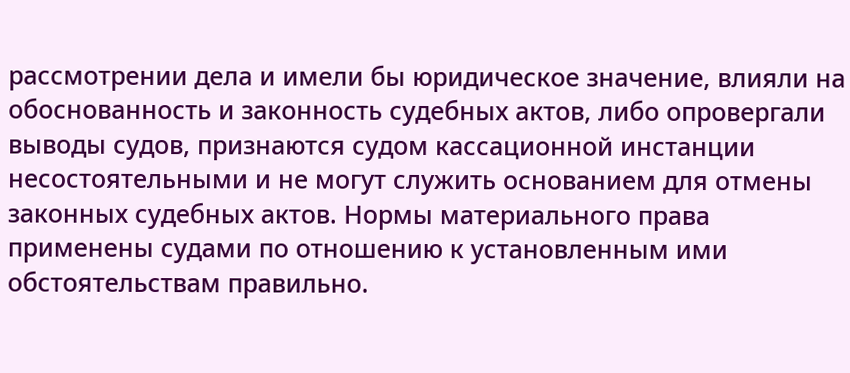рассмотрении дела и имели бы юридическое значение, влияли на обоснованность и законность судебных актов, либо опровергали выводы судов, признаются судом кассационной инстанции несостоятельными и не могут служить основанием для отмены законных судебных актов. Нормы материального права применены судами по отношению к установленным ими обстоятельствам правильно.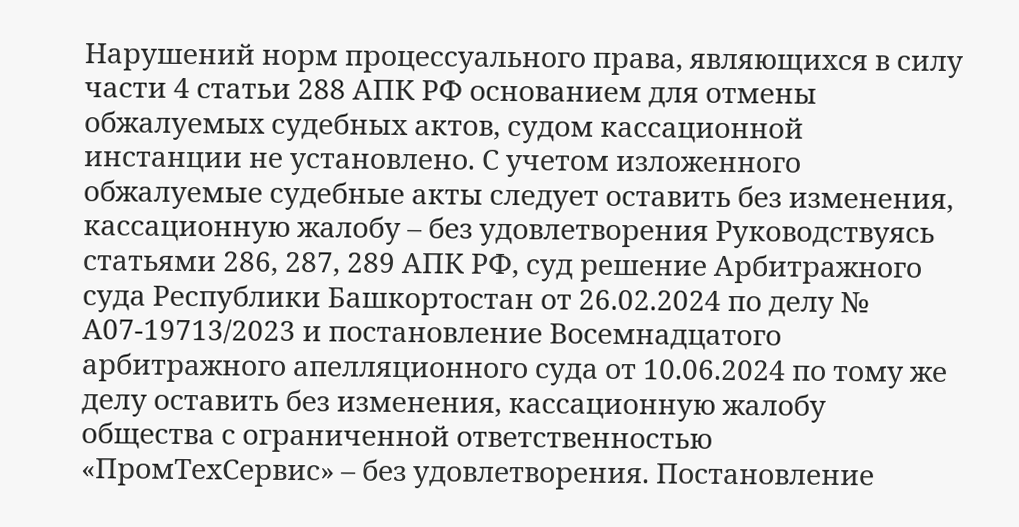Нарушений норм процессуального права, являющихся в силу части 4 статьи 288 АПК РФ основанием для отмены обжалуемых судебных актов, судом кассационной инстанции не установлено. С учетом изложенного обжалуемые судебные акты следует оставить без изменения, кассационную жалобу – без удовлетворения Руководствуясь статьями 286, 287, 289 АПК РФ, суд решение Арбитражного суда Республики Башкортостан от 26.02.2024 по делу № А07-19713/2023 и постановление Восемнадцатого арбитражного апелляционного суда от 10.06.2024 по тому же делу оставить без изменения, кассационную жалобу общества с ограниченной ответственностью «ПромТехСервис» – без удовлетворения. Постановление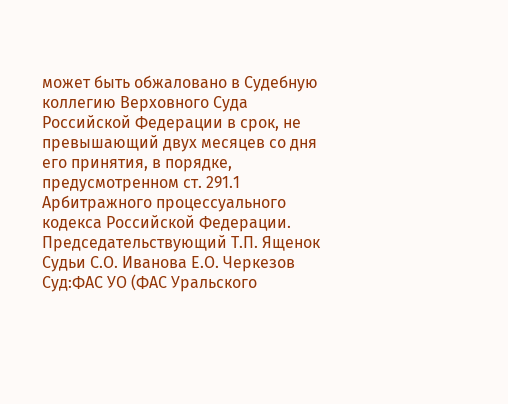может быть обжаловано в Судебную коллегию Верховного Суда Российской Федерации в срок, не превышающий двух месяцев со дня его принятия, в порядке, предусмотренном ст. 291.1 Арбитражного процессуального кодекса Российской Федерации. Председательствующий Т.П. Ященок Судьи С.О. Иванова Е.О. Черкезов Суд:ФАС УО (ФАС Уральского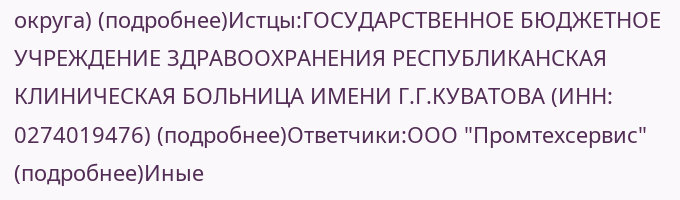округа) (подробнее)Истцы:ГОСУДАРСТВЕННОЕ БЮДЖЕТНОЕ УЧРЕЖДЕНИЕ ЗДРАВООХРАНЕНИЯ РЕСПУБЛИКАНСКАЯ КЛИНИЧЕСКАЯ БОЛЬНИЦА ИМЕНИ Г.Г.КУВАТОВА (ИНН: 0274019476) (подробнее)Ответчики:ООО "Промтехсервис" (подробнее)Иные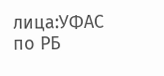лица:УФАС по РБ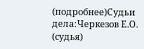(подробнее)Судьи дела:Черкезов Е.О. (судья)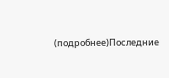(подробнее)Последние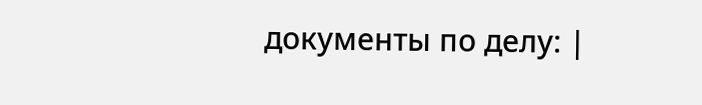документы по делу: |